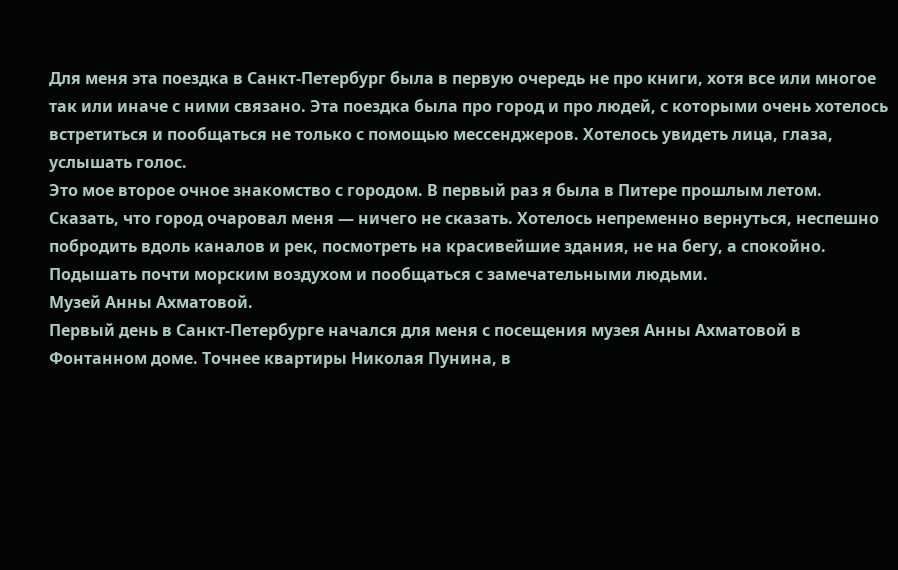Для меня эта поездка в Санкт-Петербург была в первую очередь не про книги, хотя все или многое так или иначе с ними связано. Эта поездка была про город и про людей, с которыми очень хотелось встретиться и пообщаться не только с помощью мессенджеров. Хотелось увидеть лица, глаза, услышать голос.
Это мое второе очное знакомство с городом. В первый раз я была в Питере прошлым летом. Сказать, что город очаровал меня — ничего не сказать. Хотелось непременно вернуться, неспешно побродить вдоль каналов и рек, посмотреть на красивейшие здания, не на бегу, а спокойно. Подышать почти морским воздухом и пообщаться с замечательными людьми.
Музей Анны Ахматовой.
Первый день в Санкт-Петербурге начался для меня с посещения музея Анны Ахматовой в Фонтанном доме. Точнее квартиры Николая Пунина, в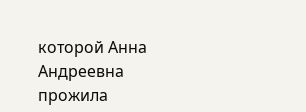которой Анна Андреевна прожила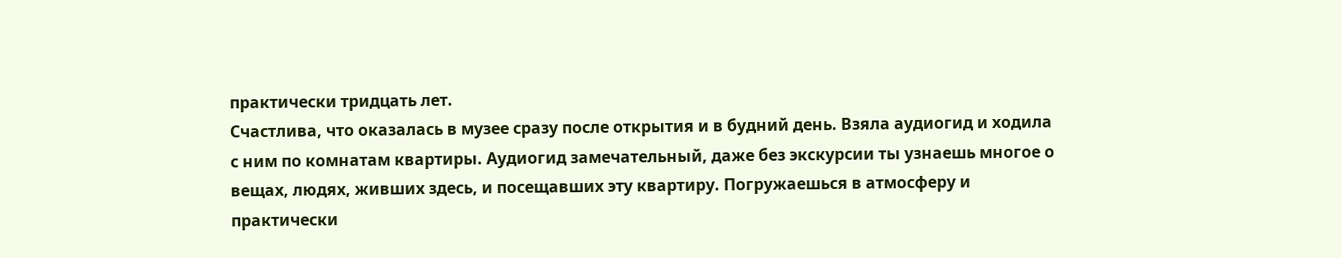практически тридцать лет.
Счастлива, что оказалась в музее сразу после открытия и в будний день. Взяла аудиогид и ходила с ним по комнатам квартиры. Аудиогид замечательный, даже без экскурсии ты узнаешь многое о вещах, людях, живших здесь, и посещавших эту квартиру. Погружаешься в атмосферу и практически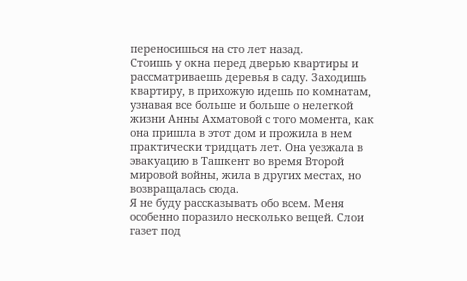переносишься на сто лет назад.
Стоишь у окна перед дверью квартиры и рассматриваешь деревья в саду. Заходишь квартиру, в прихожую идешь по комнатам, узнавая все больше и больше о нелегкой жизни Анны Ахматовой с того момента, как она пришла в этот дом и прожила в нем практически тридцать лет. Она уезжала в эвакуацию в Ташкент во время Второй мировой войны, жила в других местах, но возвращалась сюда.
Я не буду рассказывать обо всем. Меня особенно поразило несколько вещей. Слои газет под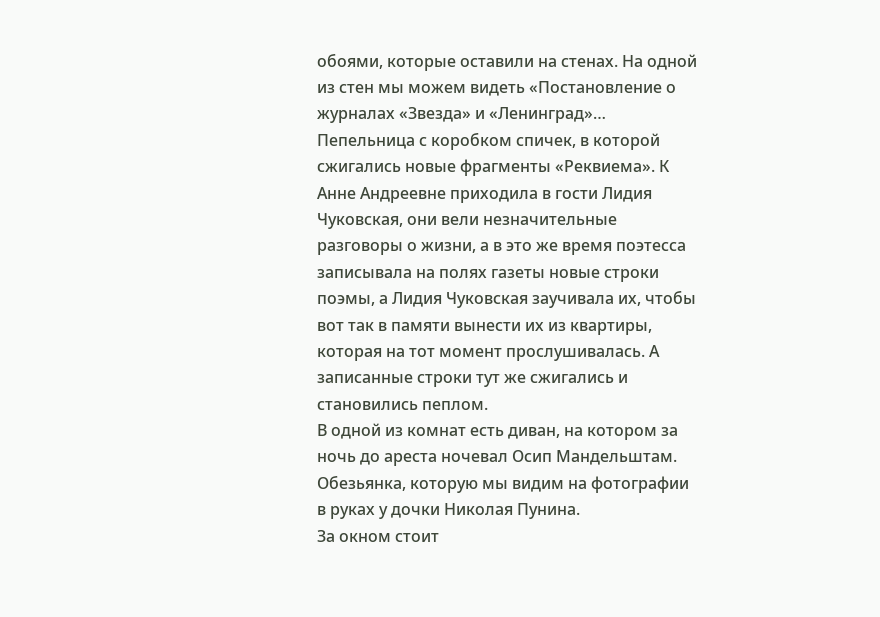обоями, которые оставили на стенах. На одной из стен мы можем видеть «Постановление о журналах «Звезда» и «Ленинград»…
Пепельница с коробком спичек, в которой сжигались новые фрагменты «Реквиема». К Анне Андреевне приходила в гости Лидия Чуковская, они вели незначительные разговоры о жизни, а в это же время поэтесса записывала на полях газеты новые строки поэмы, а Лидия Чуковская заучивала их, чтобы вот так в памяти вынести их из квартиры, которая на тот момент прослушивалась. А записанные строки тут же сжигались и становились пеплом.
В одной из комнат есть диван, на котором за ночь до ареста ночевал Осип Мандельштам. Обезьянка, которую мы видим на фотографии в руках у дочки Николая Пунина.
За окном стоит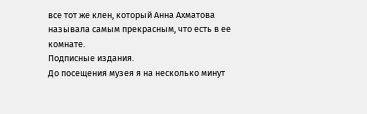все тот же клен, который Анна Ахматова называла самым прекрасным, что есть в ее комнате.
Подписные издания.
До посещения музея я на несколько минут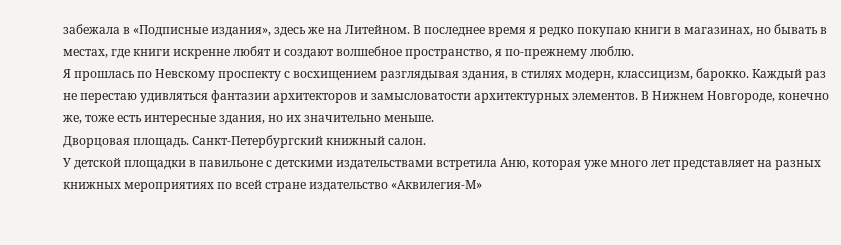забежала в «Подписные издания», здесь же на Литейном. В последнее время я редко покупаю книги в магазинах, но бывать в местах, где книги искренне любят и создают волшебное пространство, я по-прежнему люблю.
Я прошлась по Невскому проспекту с восхищением разглядывая здания, в стилях модерн, классицизм, барокко. Каждый раз не перестаю удивляться фантазии архитекторов и замысловатости архитектурных элементов. В Нижнем Новгороде, конечно же, тоже есть интересные здания, но их значительно меньше.
Дворцовая площадь. Санкт-Петербургский книжный салон.
У детской площадки в павильоне с детскими издательствами встретила Аню, которая уже много лет представляет на разных книжных мероприятиях по всей стране издательство «Аквилегия-М»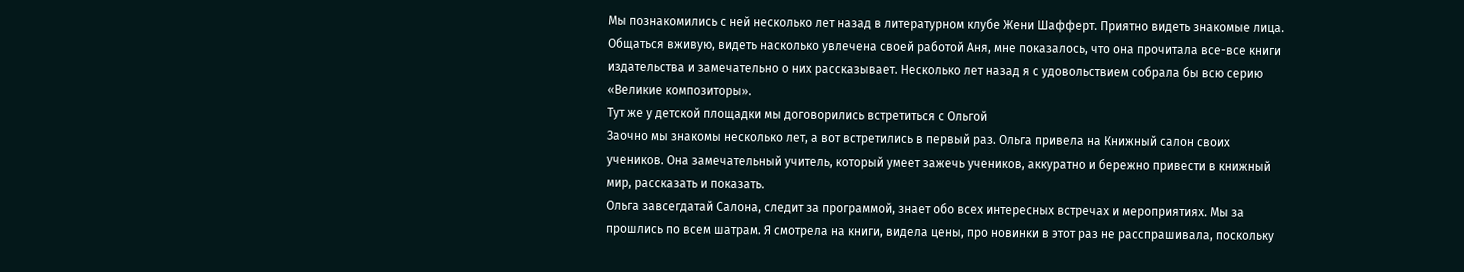Мы познакомились с ней несколько лет назад в литературном клубе Жени Шафферт. Приятно видеть знакомые лица. Общаться вживую, видеть насколько увлечена своей работой Аня, мне показалось, что она прочитала все-все книги издательства и замечательно о них рассказывает. Несколько лет назад я с удовольствием собрала бы всю серию «Великие композиторы».
Тут же у детской площадки мы договорились встретиться с Ольгой
Заочно мы знакомы несколько лет, а вот встретились в первый раз. Ольга привела на Книжный салон своих учеников. Она замечательный учитель, который умеет зажечь учеников, аккуратно и бережно привести в книжный мир, рассказать и показать.
Ольга завсегдатай Салона, следит за программой, знает обо всех интересных встречах и мероприятиях. Мы за прошлись по всем шатрам. Я смотрела на книги, видела цены, про новинки в этот раз не расспрашивала, поскольку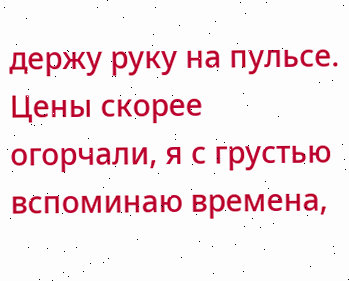держу руку на пульсе. Цены скорее огорчали, я с грустью вспоминаю времена,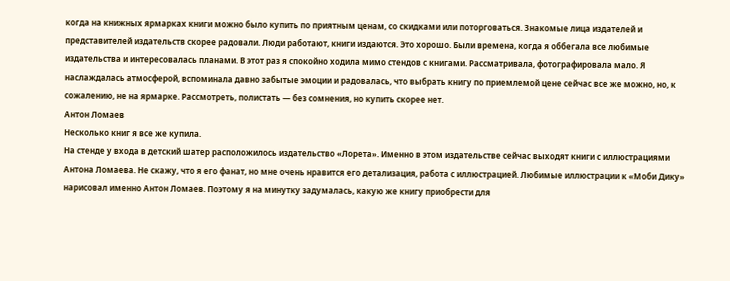когда на книжных ярмарках книги можно было купить по приятным ценам, со скидками или поторговаться. Знакомые лица издателей и представителей издательств скорее радовали. Люди работают, книги издаются. Это хорошо. Были времена, когда я оббегала все любимые издательства и интересовалась планами. В этот раз я спокойно ходила мимо стендов с книгами. Рассматривала, фотографировала мало. Я наслаждалась атмосферой, вспоминала давно забытые эмоции и радовалась, что выбрать книгу по приемлемой цене сейчас все же можно, но, к сожалению, не на ярмарке. Рассмотреть, полистать — без сомнения, но купить скорее нет.
Антон Ломаев
Несколько книг я все же купила.
На стенде у входа в детский шатер расположилось издательство «Лорета». Именно в этом издательстве сейчас выходят книги с иллюстрациями Антона Ломаева. Не скажу, что я его фанат, но мне очень нравится его детализация, работа с иллюстрацией. Любимые иллюстрации к «Моби Дику» нарисовал именно Антон Ломаев. Поэтому я на минутку задумалась, какую же книгу приобрести для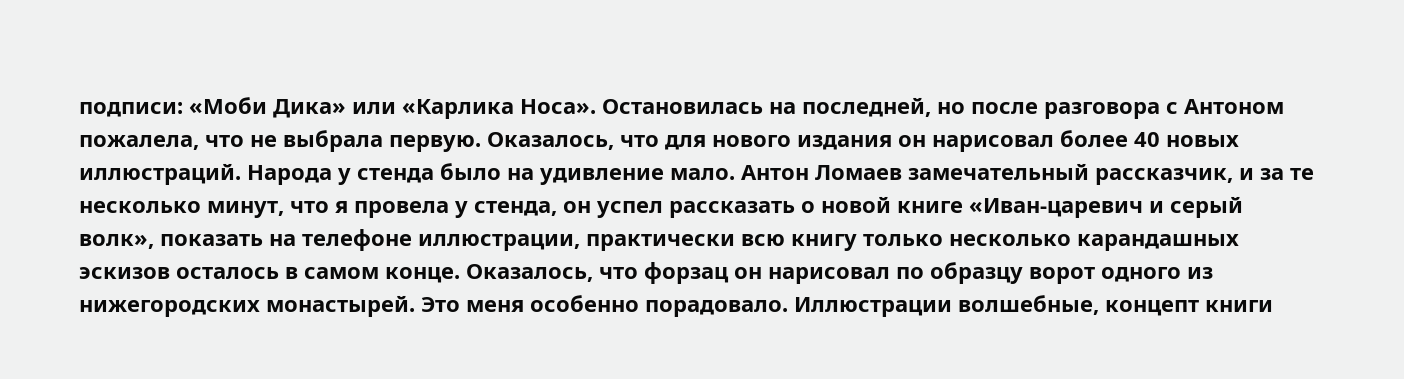подписи: «Моби Дика» или «Карлика Носа». Остановилась на последней, но после разговора с Антоном пожалела, что не выбрала первую. Оказалось, что для нового издания он нарисовал более 40 новых иллюстраций. Народа у стенда было на удивление мало. Антон Ломаев замечательный рассказчик, и за те несколько минут, что я провела у стенда, он успел рассказать о новой книге «Иван-царевич и серый волк», показать на телефоне иллюстрации, практически всю книгу только несколько карандашных эскизов осталось в самом конце. Оказалось, что форзац он нарисовал по образцу ворот одного из нижегородских монастырей. Это меня особенно порадовало. Иллюстрации волшебные, концепт книги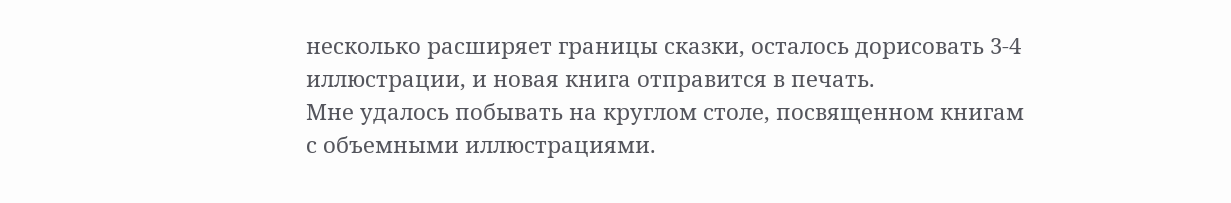несколько расширяет границы сказки, осталось дорисовать 3-4 иллюстрации, и новая книга отправится в печать.
Мне удалось побывать на круглом столе, посвященном книгам с объемными иллюстрациями.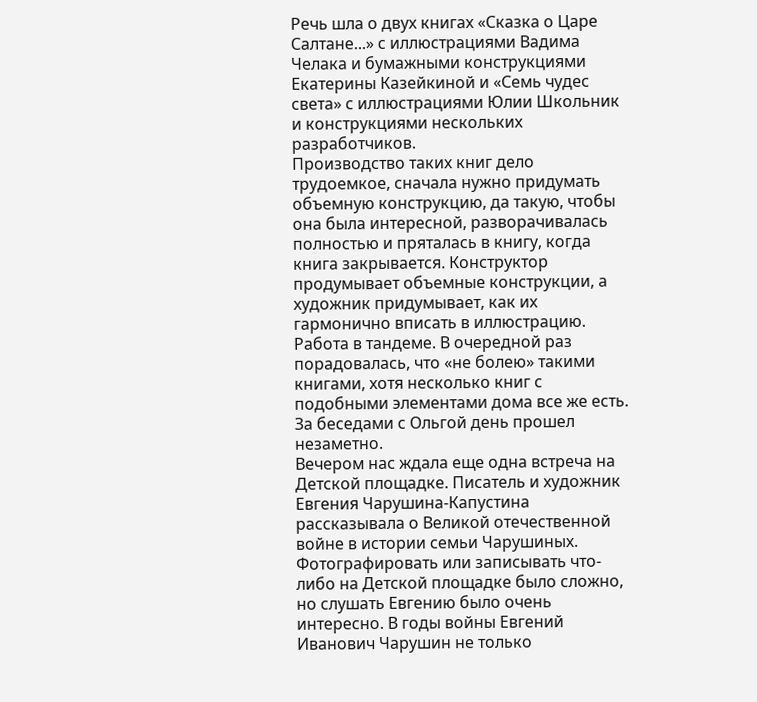Речь шла о двух книгах «Сказка о Царе Салтане...» с иллюстрациями Вадима Челака и бумажными конструкциями Екатерины Казейкиной и «Семь чудес света» с иллюстрациями Юлии Школьник и конструкциями нескольких разработчиков.
Производство таких книг дело трудоемкое, сначала нужно придумать объемную конструкцию, да такую, чтобы она была интересной, разворачивалась полностью и пряталась в книгу, когда книга закрывается. Конструктор продумывает объемные конструкции, а художник придумывает, как их гармонично вписать в иллюстрацию. Работа в тандеме. В очередной раз порадовалась, что «не болею» такими книгами, хотя несколько книг с подобными элементами дома все же есть.
За беседами с Ольгой день прошел незаметно.
Вечером нас ждала еще одна встреча на Детской площадке. Писатель и художник Евгения Чарушина-Капустина рассказывала о Великой отечественной войне в истории семьи Чарушиных.
Фотографировать или записывать что-либо на Детской площадке было сложно, но слушать Евгению было очень интересно. В годы войны Евгений Иванович Чарушин не только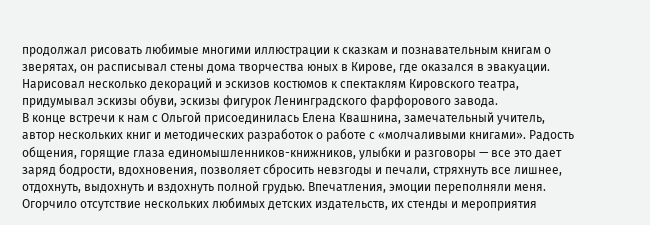продолжал рисовать любимые многими иллюстрации к сказкам и познавательным книгам о зверятах, он расписывал стены дома творчества юных в Кирове, где оказался в эвакуации. Нарисовал несколько декораций и эскизов костюмов к спектаклям Кировского театра, придумывал эскизы обуви, эскизы фигурок Ленинградского фарфорового завода.
В конце встречи к нам с Ольгой присоединилась Елена Квашнина, замечательный учитель, автор нескольких книг и методических разработок о работе с «молчаливыми книгами». Радость общения, горящие глаза единомышленников-книжников, улыбки и разговоры — все это дает заряд бодрости, вдохновения, позволяет сбросить невзгоды и печали, стряхнуть все лишнее, отдохнуть, выдохнуть и вздохнуть полной грудью. Впечатления, эмоции переполняли меня.
Огорчило отсутствие нескольких любимых детских издательств, их стенды и мероприятия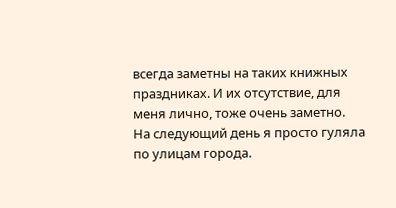всегда заметны на таких книжных праздниках. И их отсутствие, для меня лично, тоже очень заметно.
На следующий день я просто гуляла по улицам города.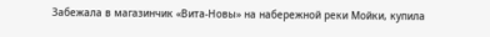Забежала в магазинчик «Вита-Новы» на набережной реки Мойки, купила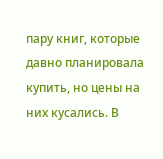пару книг, которые давно планировала купить, но цены на них кусались. В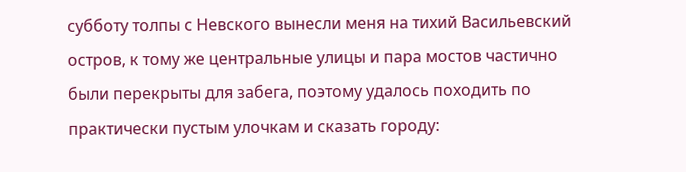субботу толпы с Невского вынесли меня на тихий Васильевский остров, к тому же центральные улицы и пара мостов частично были перекрыты для забега, поэтому удалось походить по практически пустым улочкам и сказать городу: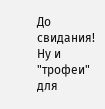До свидания!
Ну и "трофеи" для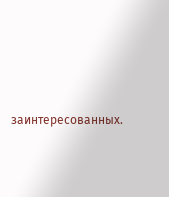заинтересованных.